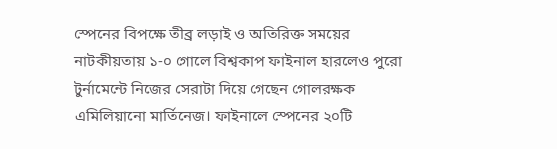স্পেনের বিপক্ষে তীব্র লড়াই ও অতিরিক্ত সময়ের নাটকীয়তায় ১-০ গোলে বিশ্বকাপ ফাইনাল হারলেও পুরো টুর্নামেন্টে নিজের সেরাটা দিয়ে গেছেন গোলরক্ষক এমিলিয়ানো মার্তিনেজ। ফাইনালে স্পেনের ২০টি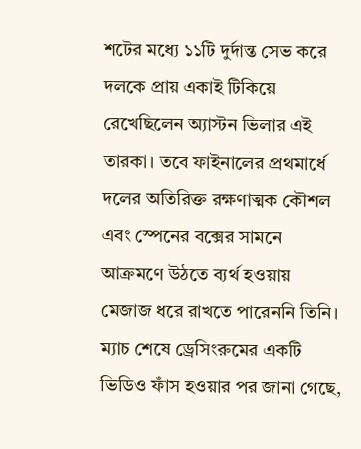শটের মধ্যে ১১টি দুর্দান্ত সেভ করে দলকে প্রায় একাই টিকিয়ে রেখেছিলেন অ্যাস্টন ভিলার এই তারকা। তবে ফাইনালের প্রথমার্ধে দলের অতিরিক্ত রক্ষণাত্মক কৌশল এবং স্পেনের বক্সের সামনে আক্রমণে উঠতে ব্যর্থ হওয়ায় মেজাজ ধরে রাখতে পারেননি তিনি। ম্যাচ শেষে ড্রেসিংরুমের একটি ভিডিও ফাঁস হওয়ার পর জানা গেছে,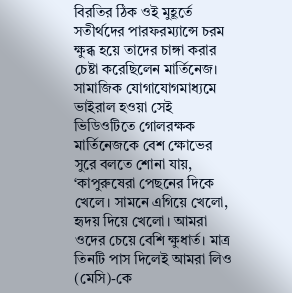বিরতির ঠিক ওই মুহূর্তে সতীর্থদের পারফরম্যান্সে চরম ক্ষুব্ধ হয়ে তাদের চাঙ্গা করার চেষ্টা করেছিলেন মার্তিনেজ।
সামাজিক যোগাযোগমাধ্যমে ভাইরাল হওয়া সেই ভিডিওটিতে গোলরক্ষক মার্তিনেজকে বেশ ক্ষোভের সুরে বলতে শোনা যায়, ‘কাপুরুষেরা পেছনের দিকে খেলে। সামনে এগিয়ে খেলো, হৃদয় দিয়ে খেলো। আমরা ওদের চেয়ে বেশি ক্ষুধার্ত। মাত্র তিনটি পাস দিলেই আমরা লিও (মেসি)-কে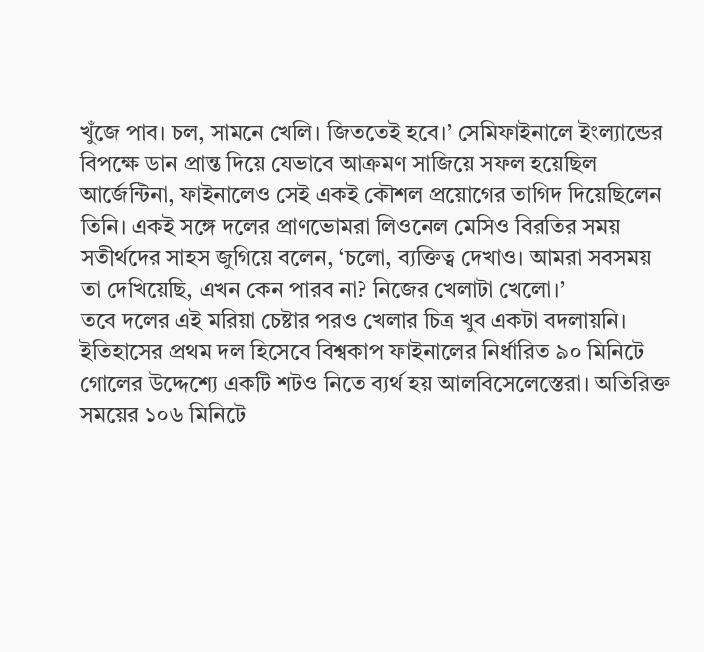খুঁজে পাব। চল, সামনে খেলি। জিততেই হবে।’ সেমিফাইনালে ইংল্যান্ডের বিপক্ষে ডান প্রান্ত দিয়ে যেভাবে আক্রমণ সাজিয়ে সফল হয়েছিল আর্জেন্টিনা, ফাইনালেও সেই একই কৌশল প্রয়োগের তাগিদ দিয়েছিলেন তিনি। একই সঙ্গে দলের প্রাণভোমরা লিওনেল মেসিও বিরতির সময় সতীর্থদের সাহস জুগিয়ে বলেন, ‘চলো, ব্যক্তিত্ব দেখাও। আমরা সবসময় তা দেখিয়েছি, এখন কেন পারব না? নিজের খেলাটা খেলো।’
তবে দলের এই মরিয়া চেষ্টার পরও খেলার চিত্র খুব একটা বদলায়নি। ইতিহাসের প্রথম দল হিসেবে বিশ্বকাপ ফাইনালের নির্ধারিত ৯০ মিনিটে গোলের উদ্দেশ্যে একটি শটও নিতে ব্যর্থ হয় আলবিসেলেস্তেরা। অতিরিক্ত সময়ের ১০৬ মিনিটে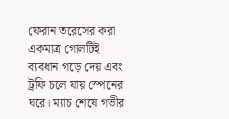ফেরান তরেসের করা একমাত্র গোলটিই ব্যবধান গড়ে দেয় এবং ট্রফি চলে যায় স্পেনের ঘরে। ম্যাচ শেষে গভীর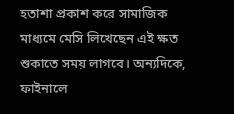হতাশা প্রকাশ করে সামাজিক মাধ্যমে মেসি লিখেছেন এই ক্ষত শুকাতে সময় লাগবে। অন্যদিকে, ফাইনালে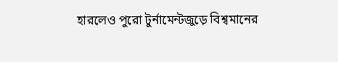হারলেও পুরো টুর্নামেন্টজুড়ে বিশ্বমানের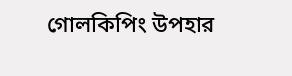গোলকিপিং উপহার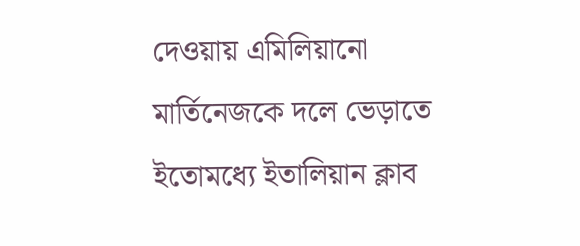দেওয়ায় এমিলিয়ানো মার্তিনেজকে দলে ভেড়াতে ইতোমধ্যে ইতালিয়ান ক্লাব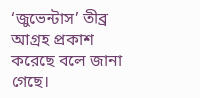‘জুভেন্টাস’ তীব্র আগ্রহ প্রকাশ করেছে বলে জানা গেছে।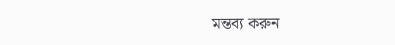মন্তব্য করুন